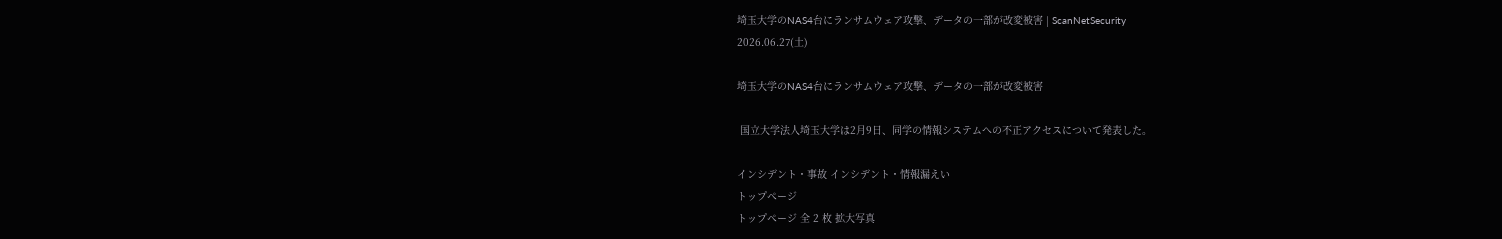埼玉大学のNAS4台にランサムウェア攻撃、データの一部が改変被害 | ScanNetSecurity
2026.06.27(土)

埼玉大学のNAS4台にランサムウェア攻撃、データの一部が改変被害

 国立大学法人埼玉大学は2月9日、同学の情報システムへの不正アクセスについて発表した。

インシデント・事故 インシデント・情報漏えい
トップページ
トップページ 全 2 枚 拡大写真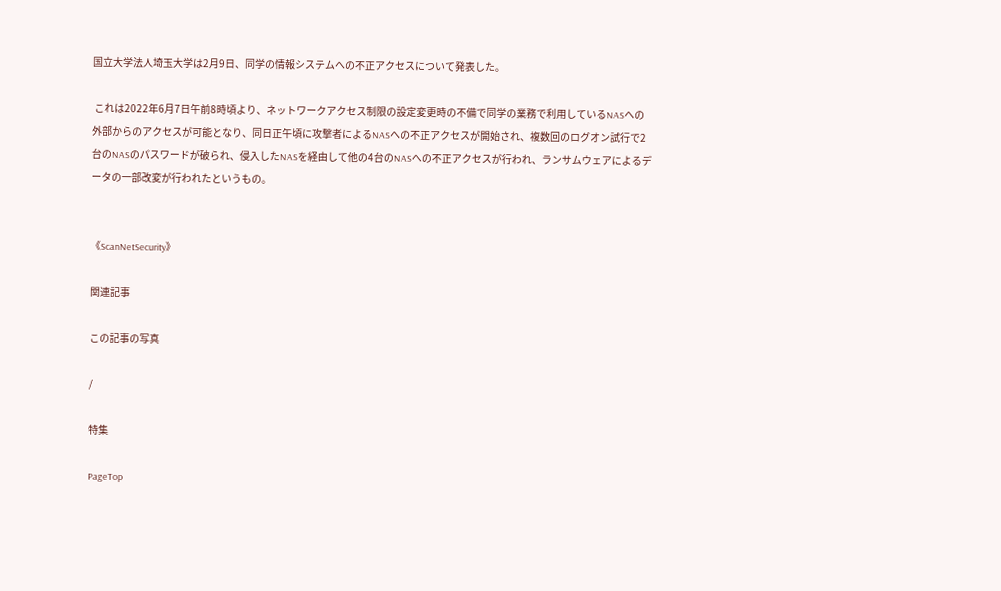国立大学法人埼玉大学は2月9日、同学の情報システムへの不正アクセスについて発表した。

 これは2022年6月7日午前8時頃より、ネットワークアクセス制限の設定変更時の不備で同学の業務で利用しているNASへの外部からのアクセスが可能となり、同日正午頃に攻撃者によるNASへの不正アクセスが開始され、複数回のログオン試行で2台のNASのパスワードが破られ、侵入したNASを経由して他の4台のNASへの不正アクセスが行われ、ランサムウェアによるデータの一部改変が行われたというもの。


《ScanNetSecurity》

関連記事

この記事の写真

/

特集

PageTop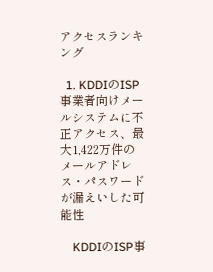アクセスランキング

  1. KDDIのISP事業者向けメールシステムに不正アクセス、最大1,422万件のメールアドレス・パスワードが漏えいした可能性

    KDDIのISP事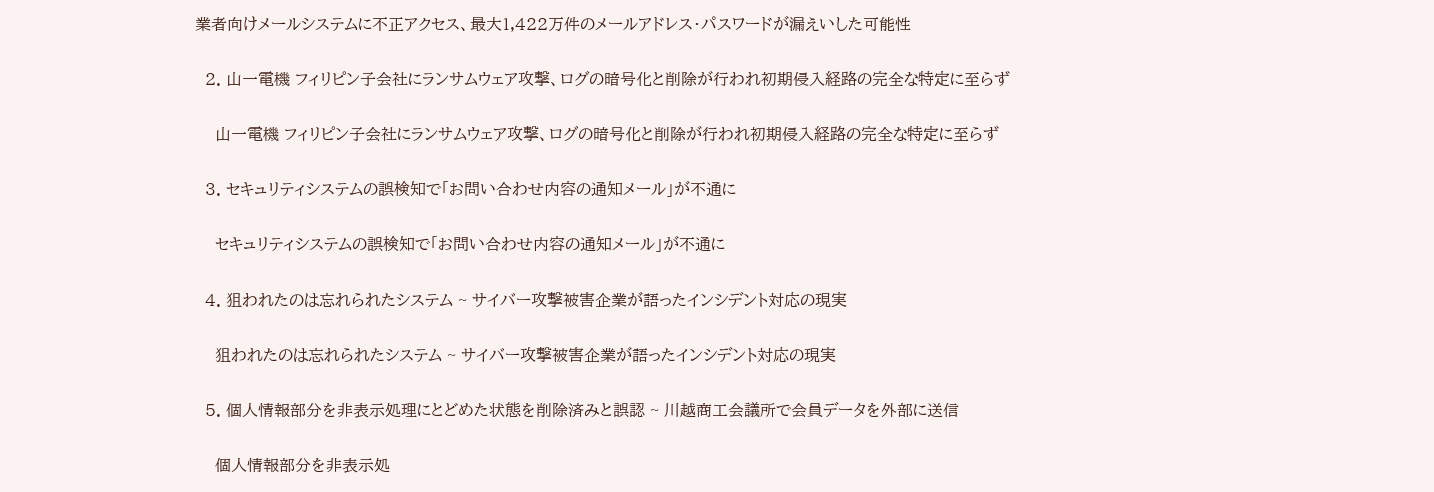業者向けメールシステムに不正アクセス、最大1,422万件のメールアドレス・パスワードが漏えいした可能性

  2. 山一電機 フィリピン子会社にランサムウェア攻撃、ログの暗号化と削除が行われ初期侵入経路の完全な特定に至らず

    山一電機 フィリピン子会社にランサムウェア攻撃、ログの暗号化と削除が行われ初期侵入経路の完全な特定に至らず

  3. セキュリティシステムの誤検知で「お問い合わせ内容の通知メール」が不通に

    セキュリティシステムの誤検知で「お問い合わせ内容の通知メール」が不通に

  4. 狙われたのは忘れられたシステム ~ サイバー攻撃被害企業が語ったインシデント対応の現実

    狙われたのは忘れられたシステム ~ サイバー攻撃被害企業が語ったインシデント対応の現実

  5. 個人情報部分を非表示処理にとどめた状態を削除済みと誤認 ~ 川越商工会議所で会員データを外部に送信

    個人情報部分を非表示処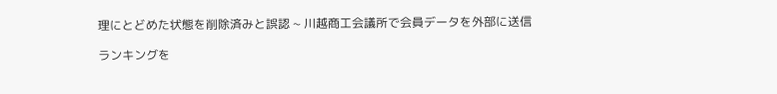理にとどめた状態を削除済みと誤認 ~ 川越商工会議所で会員データを外部に送信

ランキングを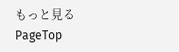もっと見る
PageTop